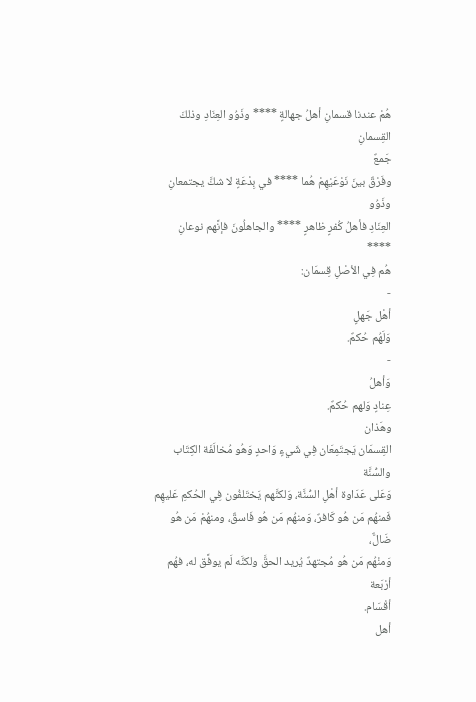هُمْ عندنا قسمانِ أهلُ جهالةٍ **** وذَوُو العِنَادِ وذلكَ القِسمانِ
جَمعٌ
وفَرْقٌ بينَ نَوْعَيْهِمْ هُما **** في بِدْعَةٍ لا شكَّ يجتمعانِ
وذَوُو
العِنَادِ فأهلُ كُفرٍ ظاهرٍ **** والجاهلُونَ فإنَّهم نوعانِ
****
هُم فِي الأصْلِ قِسمَان:
-
أهْل جَهلٍ
وَلَهُم حُكمٌ.
-
وَأهلُ
عِنادٍ وَلهم حُكمٌ.
وهَذان
القِسمَان يَجتَمِعَان فِي شَيءٍ وَاحدٍ وَهُو مُخالَفَة الكِتَاب والسُّنَّة
وَعَلى عَدَاوة أهْلِ السُّنَّة، وَلكنَّهم يَختَلفُون فِي الحُكمِ عَليهِم
فَمنهُم مَن هُو كَافرٌ، وَمنهُم مَن هُو فَاسقٌ، ومنهُمْ مَن هُو ضَالٌّ،
وَمنْهُم مَن هُو مُجتهدٌ يُريد الحقَّ ولكنَّه لَم يوفَّق له، فهُم أرْبَعة
أقْسَام.
أهل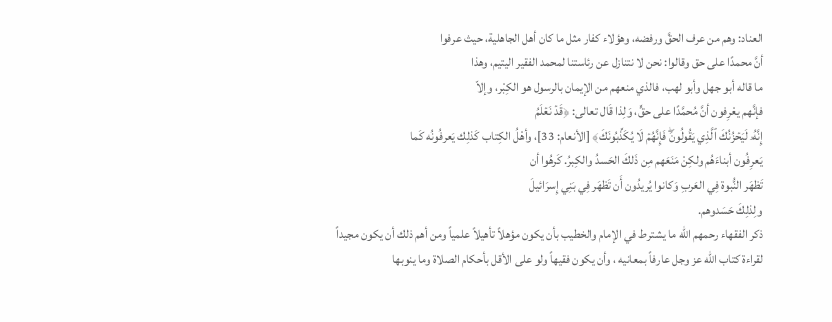العناد: وهم من عرف الحقَّ ورفضه، وهؤلاء كفار مثل ما كان أهل الجاهلية، حيث عرفوا
أنَّ محمدًا على حق وقالوا: نحن لا نتنازل عن رئاستنا لمحمد الفقير اليتيم، وهذا
ما قاله أبو جهل وأبو لهب، فالذي منعهم من الإيمان بالرسول هو الكِبْر، وإلاّ
فإنَّهم يعْرِفون أنَّ مُحمَّدًا على حقٍّ، وَلِذا قَال تعالى: ﴿قَدۡ نَعۡلَمُ
إِنَّهُۥ لَيَحۡزُنُكَ ٱلَّذِي يَقُولُونَۖ فَإِنَّهُمۡ لَا يُكَذِّبُونَكَ﴾ [الأنعام: 33]، وأهْلُ الكِتاب كَذلِك يَعرفُونُه كَما
يَعرِفُون أبناءَهُم ولكِنْ مَنَعَهم مِن ذَلكَ الحَسدُ والكِبرُ. كَرهُوا أن
تَظهَر النُّبوة فِي العَربِ وَكانوا يُريدُون أَن تَظهَر فِي بَنِي إِسرَائيلَ
ولِذلِكَ حَسَدوهم.
ذكر الفقهاء رحمهم الله ما يشترط في الإمام والخطيب بأن يكون مؤهلاً تأهيلاً علمياً ومن أهم ذلك أن يكون مجيداً لقراءة كتاب الله عز وجل عارفاً بمعانيه ، وأن يكون فقيهاً ولو على الأقل بأحكام الصلاة وما ينوبها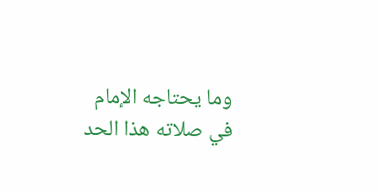وما يحتاجه الإمام في صلاته هذا الحد